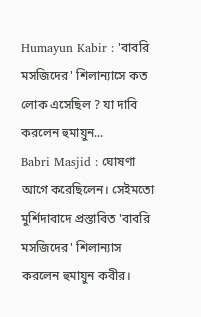Humayun Kabir : 'বাবরি মসজিদের' শিলান্যাসে কত লোক এসেছিল ? যা দাবি করলেন হুমায়ুন...
Babri Masjid : ঘোষণা আগে করেছিলেন। সেইমতো মুর্শিদাবাদে প্রস্তাবিত 'বাবরি মসজিদের' শিলান্যাস করলেন হুমায়ুন কবীর।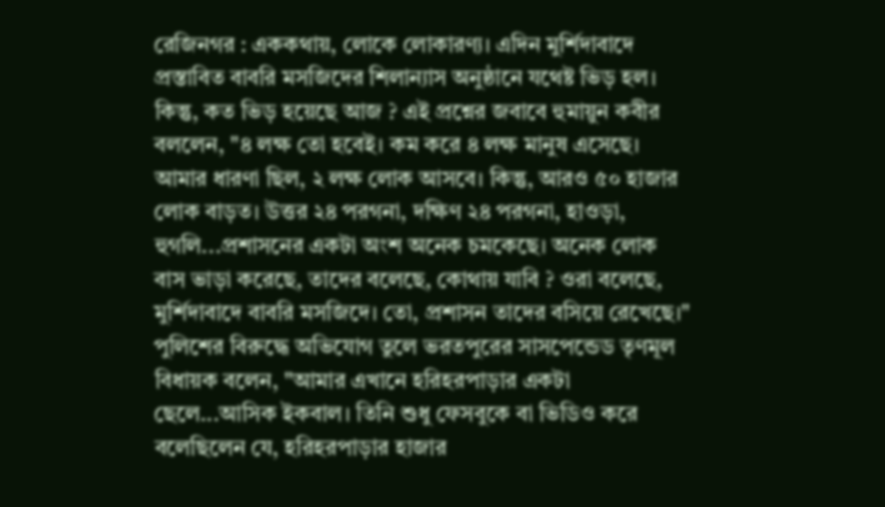রেজিনগর : এককথায়, লোকে লোকারণ্য। এদিন মুর্শিদাবাদে প্রস্তাবিত বাবরি মসজিদের শিলান্যাস অনুষ্ঠানে যথেষ্ট ভিড় হল। কিন্তু, কত ভিড় হয়েছে আজ ? এই প্রশ্নের জবাবে হুমায়ুন কবীর বললেন, "৪ লক্ষ তো হবেই। কম করে ৪ লক্ষ মানুষ এসেছে। আমার ধারণা ছিল, ২ লক্ষ লোক আসবে। কিন্তু, আরও ৫০ হাজার লোক বাড়ত। উত্তর ২৪ পরগনা, দক্ষিণ ২৪ পরগনা, হাওড়া, হুগলি...প্রশাসনের একটা অংশ অনেক চমকেছে। অনেক লোক বাস ভাড়া করেছে, তাদের বলেছে, কোথায় যাবি ? ওরা বলেছে, মুর্শিদাবাদে বাবরি মসজিদে। তো, প্রশাসন তাদের বসিয়ে রেখেছে।"
পুলিশের বিরুদ্ধে অভিযোগ তুলে ভরতপুরের সাসপেন্ডেড তৃণমূল বিধায়ক বলেন, "আমার এখানে হরিহরপাড়ার একটা ছেলে...আসিক ইকবাল। তিনি শুধু ফেসবুকে বা ভিডিও করে বলেছিলেন যে, হরিহরপাড়ার হাজার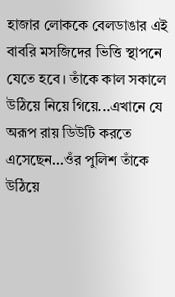হাজার লোককে বেলডাঙার এই বাবরি মসজিদের ভিত্তি স্থাপনে যেতে হবে। তাঁকে কাল সকালে উঠিয়ে নিয়ে গিয়ে...এখানে যে অরূপ রায় ডিউটি করতে এসেছেন...ওঁর পুলিশ তাঁকে উঠিয়ে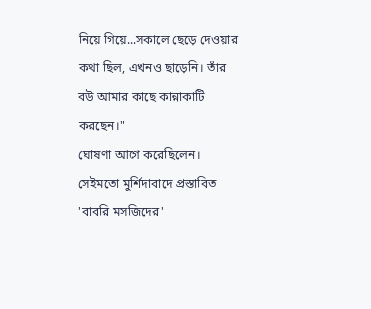নিয়ে গিয়ে...সকালে ছেড়ে দেওয়ার কথা ছিল, এখনও ছাড়েনি। তাঁর বউ আমার কাছে কান্নাকাটি করছেন।"
ঘোষণা আগে করেছিলেন। সেইমতো মুর্শিদাবাদে প্রস্তাবিত 'বাবরি মসজিদের'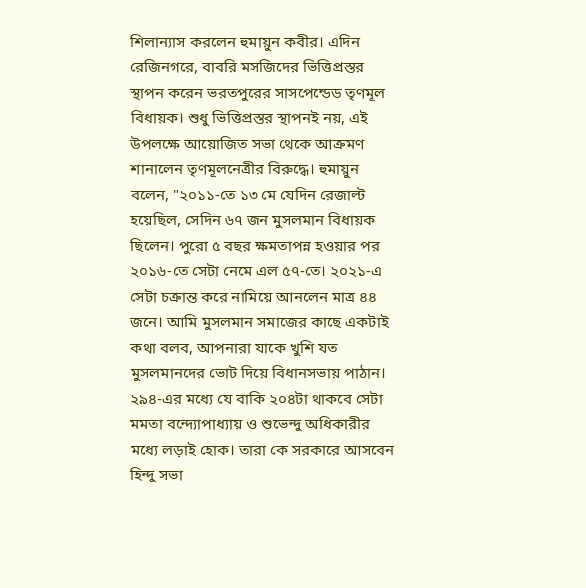শিলান্যাস করলেন হুমায়ুন কবীর। এদিন রেজিনগরে, বাবরি মসজিদের ভিত্তিপ্রস্তর স্থাপন করেন ভরতপুরের সাসপেন্ডেড তৃণমূল বিধায়ক। শুধু ভিত্তিপ্রস্তর স্থাপনই নয়, এই উপলক্ষে আয়োজিত সভা থেকে আক্রমণ শানালেন তৃণমূলনেত্রীর বিরুদ্ধে। হুমায়ুন বলেন, "২০১১-তে ১৩ মে যেদিন রেজাল্ট হয়েছিল, সেদিন ৬৭ জন মুসলমান বিধায়ক ছিলেন। পুরো ৫ বছর ক্ষমতাপন্ন হওয়ার পর ২০১৬-তে সেটা নেমে এল ৫৭-তে। ২০২১-এ সেটা চক্রান্ত করে নামিয়ে আনলেন মাত্র ৪৪ জনে। আমি মুসলমান সমাজের কাছে একটাই কথা বলব, আপনারা যাকে খুশি যত মুসলমানদের ভোট দিয়ে বিধানসভায় পাঠান। ২৯৪-এর মধ্যে যে বাকি ২০৪টা থাকবে সেটা মমতা বন্দ্যোপাধ্যায় ও শুভেন্দু অধিকারীর মধ্যে লড়াই হোক। তারা কে সরকারে আসবেন হিন্দু সভা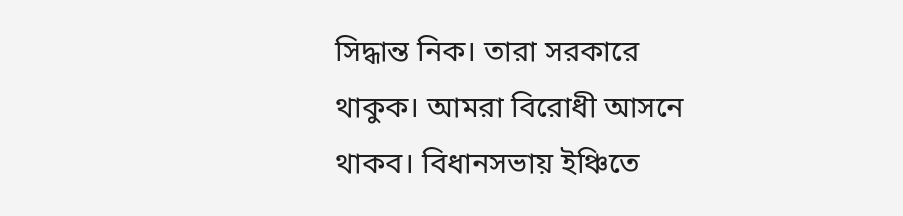সিদ্ধান্ত নিক। তারা সরকারে থাকুক। আমরা বিরোধী আসনে থাকব। বিধানসভায় ইঞ্চিতে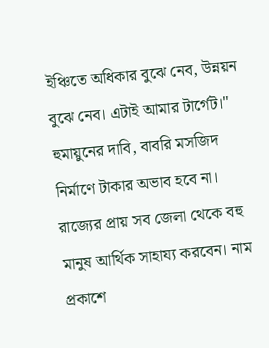ইঞ্চিতে অধিকার বুঝে নেব, উন্নয়ন বুঝে নেব। এটাই আমার টার্গেট।" হুমায়ুনের দাবি, বাবরি মসজিদ নির্মাণে টাকার অভাব হবে না। রাজ্যের প্রায় সব জেলা থেকে বহু মানুষ আর্থিক সাহায্য করবেন। নাম প্রকাশে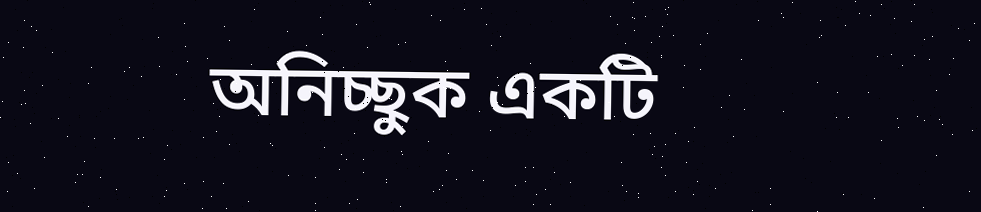অনিচ্ছুক একটি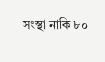সংস্থা নাকি ৮০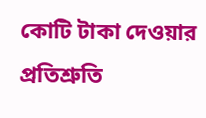কোটি টাকা দেওয়ার প্রতিশ্রুতি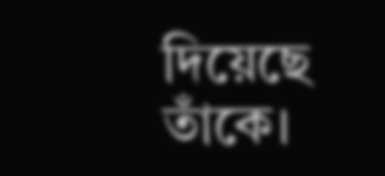দিয়েছে তাঁকে।